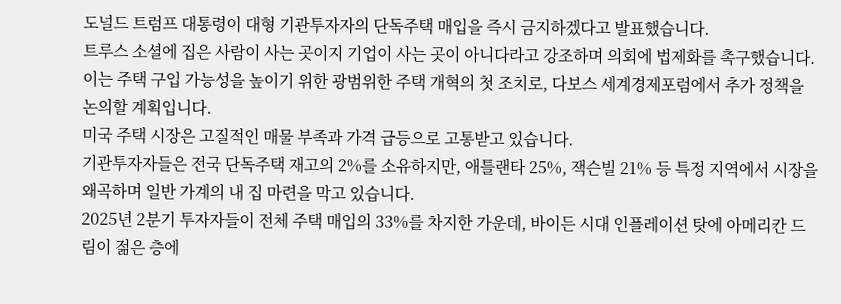도널드 트럼프 대통령이 대형 기관투자자의 단독주택 매입을 즉시 금지하겠다고 발표했습니다.
트루스 소셜에 집은 사람이 사는 곳이지 기업이 사는 곳이 아니다라고 강조하며 의회에 법제화를 촉구했습니다.
이는 주택 구입 가능성을 높이기 위한 광범위한 주택 개혁의 첫 조치로, 다보스 세계경제포럼에서 추가 정책을 논의할 계획입니다.
미국 주택 시장은 고질적인 매물 부족과 가격 급등으로 고통받고 있습니다.
기관투자자들은 전국 단독주택 재고의 2%를 소유하지만, 애틀랜타 25%, 잭슨빌 21% 등 특정 지역에서 시장을 왜곡하며 일반 가계의 내 집 마련을 막고 있습니다.
2025년 2분기 투자자들이 전체 주택 매입의 33%를 차지한 가운데, 바이든 시대 인플레이션 탓에 아메리칸 드림이 젊은 층에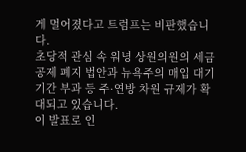게 멀어졌다고 트럼프는 비판했습니다.
초당적 관심 속 워녕 상원의원의 세금 공제 폐지 법안과 뉴욕주의 매입 대기 기간 부과 등 주·연방 차원 규제가 확대되고 있습니다.
이 발표로 인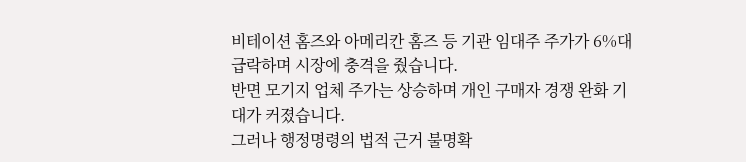비테이션 홈즈와 아메리칸 홈즈 등 기관 임대주 주가가 6%대 급락하며 시장에 충격을 줬습니다.
반면 모기지 업체 주가는 상승하며 개인 구매자 경쟁 완화 기대가 커졌습니다.
그러나 행정명령의 법적 근거 불명확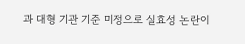과 대형 기관 기준 미정으로 실효성 논란이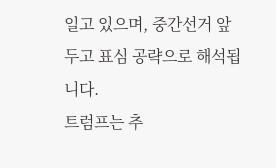일고 있으며, 중간선거 앞두고 표심 공략으로 해석됩니다.
트럼프는 추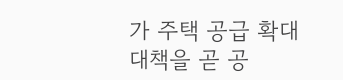가 주택 공급 확대 대책을 곧 공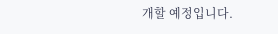개할 예정입니다.